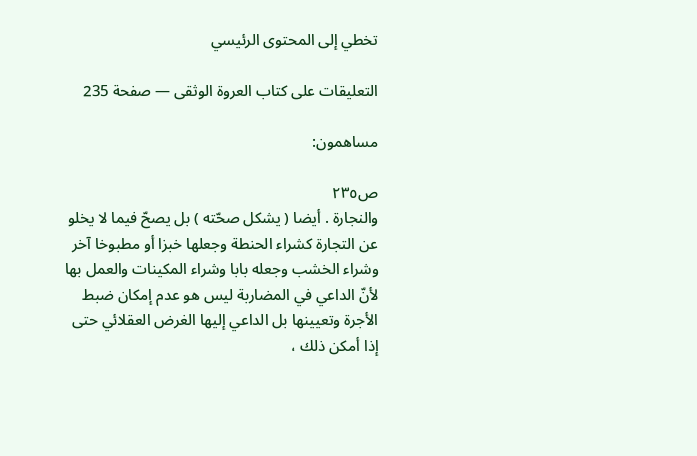تخطي إلى المحتوى الرئيسي

التعليقات على كتاب العروة الوثقى — صفحة 235

مساهمون:

ص٢٣٥
والنجارة . أيضا ( يشكل صحّته ) بل يصحّ فيما لا يخلو عن التجارة كشراء الحنطة وجعلها خبزا أو مطبوخا آخر وشراء الخشب وجعله بابا وشراء المكينات والعمل بها لأنّ الداعي في المضاربة ليس هو عدم إمكان ضبط الأجرة وتعيينها بل الداعي إليها الغرض العقلائي حتى إذا أمكن ذلك ،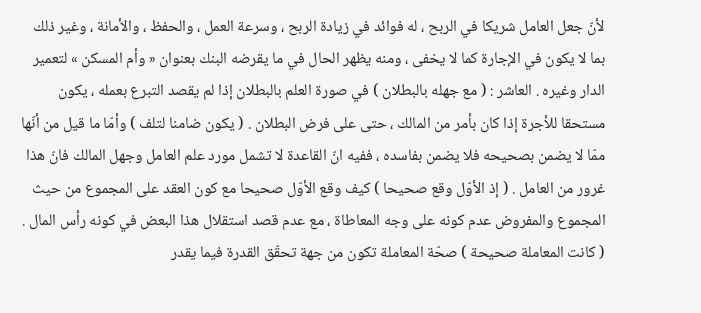لأنّ جعل العامل شريكا في الربح ، له فوائد في زيادة الربح ، وسرعة العمل ، والحفظ ، والأمانة ، وغير ذلك بما لا يكون في الإجارة كما لا يخفى ، ومنه يظهر الحال في ما يقرضه البنك بعنوان « وأم المسكن » لتعمير الدار وغيره . العاشر : ( مع جهله بالبطلان ) في صورة العلم بالبطلان إذا لم يقصد التبرع بعمله ، يكون مستحقا للأجرة إذا كان بأمر من المالك ، حتى على فرض البطلان . ( يكون ضامنا لتلف ) وأمّا ما قيل من أنّها ممّا لا يضمن بصحيحه فلا يضمن بفاسده ، ففيه انّ القاعدة لا تشمل مورد علم العامل وجهل المالك فانّ هذا غرور من العامل . ( إذ الأوّل وقع صحيحا ) كيف وقع الأوّل صحيحا مع كون العقد على المجموع من حيث المجموع والمفروض عدم كونه على وجه المعاطاة ، مع عدم قصد استقلال هذا البعض في كونه رأس المال . ( كانت المعاملة صحيحة ) صحّة المعاملة تكون من جهة تحقّق القدرة فيما يقدر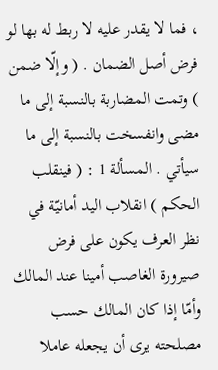، فما لا يقدر عليه لا ربط له بها لو فرض أصل الضمان . ( وإلّا ضمن ) وتمت المضاربة بالنسبة إلى ما مضى وانفسخت بالنسبة إلى ما سيأتي . المسألة 1 : ( فينقلب الحكم ) انقلاب اليد أمانيّة في نظر العرف يكون على فرض صيرورة الغاصب أمينا عند المالك وأمّا إذا كان المالك حسب مصلحته يرى أن يجعله عاملا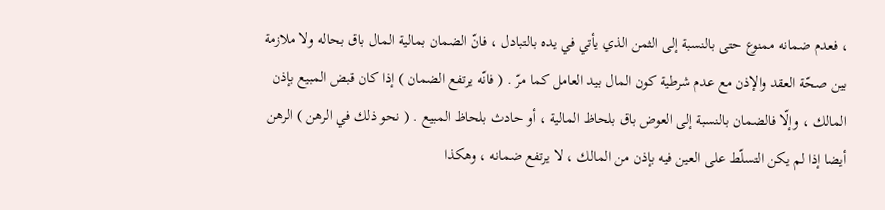، فعدم ضمانه ممنوع حتى بالنسبة إلى الثمن الذي يأتي في يده بالتبادل ، فانّ الضمان بمالية المال باق بحاله ولا ملازمة بين صحّة العقد والإذن مع عدم شرطية كون المال بيد العامل كما مرّ . ( فانّه يرتفع الضمان ) إذا كان قبض المبيع بإذن المالك ، وإلّا فالضمان بالنسبة إلى العوض باق بلحاظ المالية ، أو حادث بلحاظ المبيع . ( نحو ذلك في الرهن ) الرهن أيضا إذا لم يكن التسلّط على العين فيه بإذن من المالك ، لا يرتفع ضمانه ، وهكذا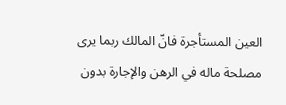العين المستأجرة فانّ المالك ربما يرى مصلحة ماله في الرهن والإجارة بدون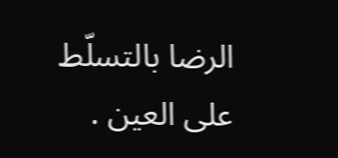الرضا بالتسلّط على العين .